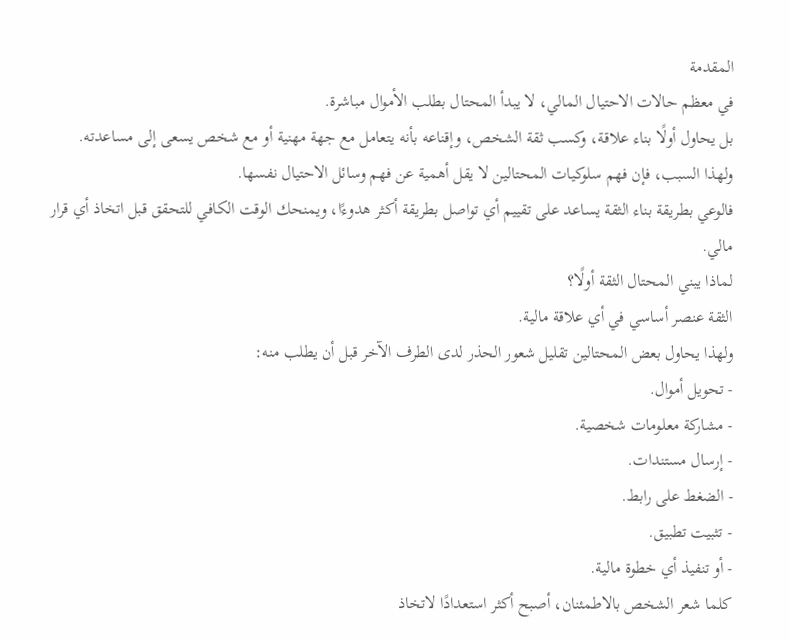المقدمة
في معظم حالات الاحتيال المالي، لا يبدأ المحتال بطلب الأموال مباشرة.
بل يحاول أولًا بناء علاقة، وكسب ثقة الشخص، وإقناعه بأنه يتعامل مع جهة مهنية أو مع شخص يسعى إلى مساعدته.
ولهذا السبب، فإن فهم سلوكيات المحتالين لا يقل أهمية عن فهم وسائل الاحتيال نفسها.
فالوعي بطريقة بناء الثقة يساعد على تقييم أي تواصل بطريقة أكثر هدوءًا، ويمنحك الوقت الكافي للتحقق قبل اتخاذ أي قرار مالي.
لماذا يبني المحتال الثقة أولًا؟
الثقة عنصر أساسي في أي علاقة مالية.
ولهذا يحاول بعض المحتالين تقليل شعور الحذر لدى الطرف الآخر قبل أن يطلب منه:
- تحويل أموال.
- مشاركة معلومات شخصية.
- إرسال مستندات.
- الضغط على رابط.
- تثبيت تطبيق.
- أو تنفيذ أي خطوة مالية.
كلما شعر الشخص بالاطمئنان، أصبح أكثر استعدادًا لاتخاذ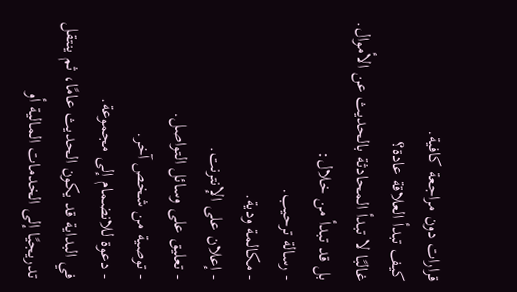قرارات دون مراجعة كافية.
كيف تبدأ العلاقة عادة؟
غالبًا لا تبدأ المحادثة بالحديث عن الأموال.
بل قد تبدأ من خلال:
- رسالة ترحيب.
- مكالمة ودية.
- إعلان على الإنترنت.
- تعليق على وسائل التواصل.
- توصية من شخص آخر.
- دعوة للانضمام إلى مجموعة.
في البداية قد يكون الحديث عامًا، ثم ينتقل تدريجيًا إلى الخدمات المالية أو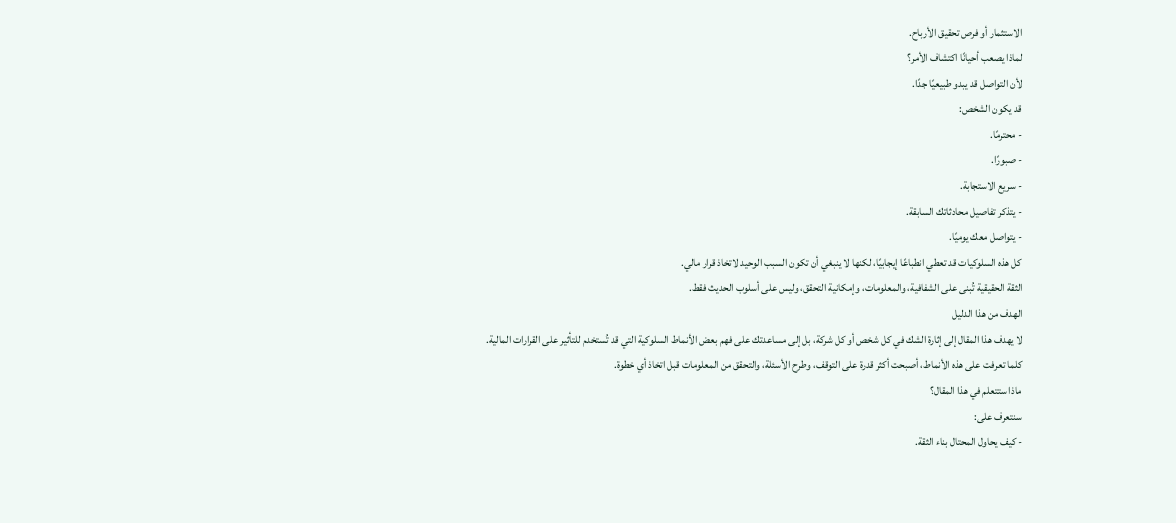الاستثمار أو فرص تحقيق الأرباح.
لماذا يصعب أحيانًا اكتشاف الأمر؟
لأن التواصل قد يبدو طبيعيًا جدًا.
قد يكون الشخص:
- محترمًا.
- صبورًا.
- سريع الاستجابة.
- يتذكر تفاصيل محادثاتك السابقة.
- يتواصل معك يوميًا.
كل هذه السلوكيات قد تعطي انطباعًا إيجابيًا، لكنها لا ينبغي أن تكون السبب الوحيد لاتخاذ قرار مالي.
الثقة الحقيقية تُبنى على الشفافية، والمعلومات، وإمكانية التحقق، وليس على أسلوب الحديث فقط.
الهدف من هذا الدليل
لا يهدف هذا المقال إلى إثارة الشك في كل شخص أو كل شركة، بل إلى مساعدتك على فهم بعض الأنماط السلوكية التي قد تُستخدم للتأثير على القرارات المالية.
كلما تعرفت على هذه الأنماط، أصبحت أكثر قدرة على التوقف، وطرح الأسئلة، والتحقق من المعلومات قبل اتخاذ أي خطوة.
ماذا ستتعلم في هذا المقال؟
سنتعرف على:
- كيف يحاول المحتال بناء الثقة.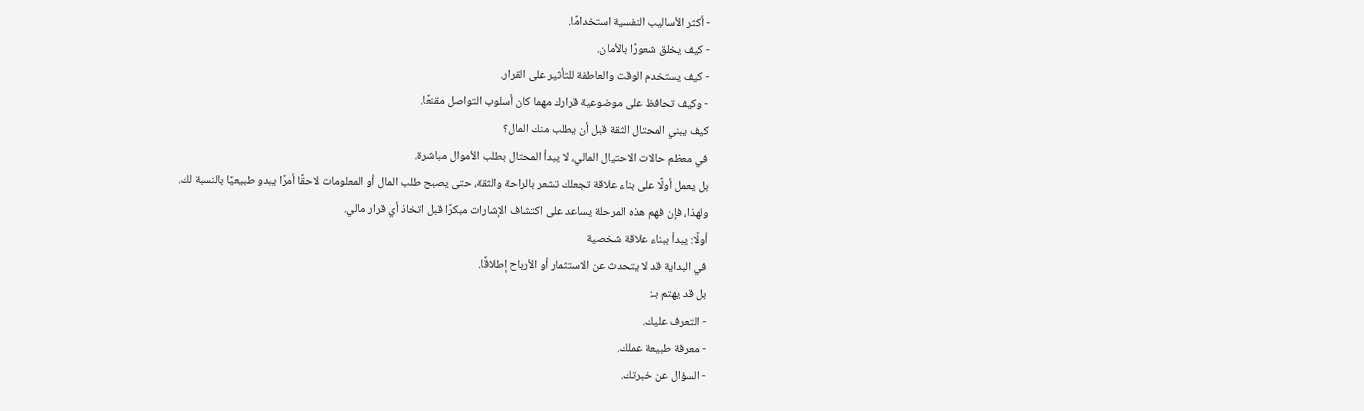- أكثر الأساليب النفسية استخدامًا.
- كيف يخلق شعورًا بالأمان.
- كيف يستخدم الوقت والعاطفة للتأثير على القرار.
- وكيف تحافظ على موضوعية قرارك مهما كان أسلوب التواصل مقنعًا.
كيف يبني المحتال الثقة قبل أن يطلب منك المال؟
في معظم حالات الاحتيال المالي، لا يبدأ المحتال بطلب الأموال مباشرة.
بل يعمل أولًا على بناء علاقة تجعلك تشعر بالراحة والثقة، حتى يصبح طلب المال أو المعلومات لاحقًا أمرًا يبدو طبيعيًا بالنسبة لك.
ولهذا، فإن فهم هذه المرحلة يساعد على اكتشاف الإشارات مبكرًا قبل اتخاذ أي قرار مالي.
أولًا: يبدأ ببناء علاقة شخصية
في البداية قد لا يتحدث عن الاستثمار أو الأرباح إطلاقًا.
بل قد يهتم بـ:
- التعرف عليك.
- معرفة طبيعة عملك.
- السؤال عن خبرتك.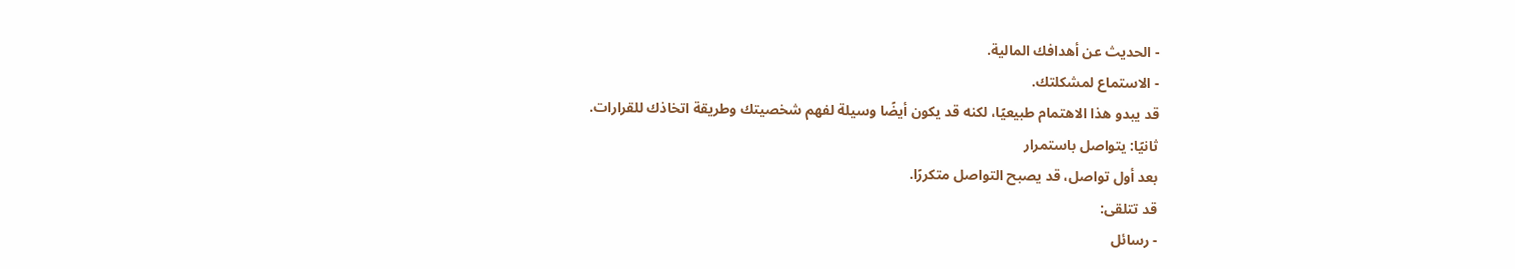- الحديث عن أهدافك المالية.
- الاستماع لمشكلتك.
قد يبدو هذا الاهتمام طبيعيًا، لكنه قد يكون أيضًا وسيلة لفهم شخصيتك وطريقة اتخاذك للقرارات.
ثانيًا: يتواصل باستمرار
بعد أول تواصل، قد يصبح التواصل متكررًا.
قد تتلقى:
- رسائل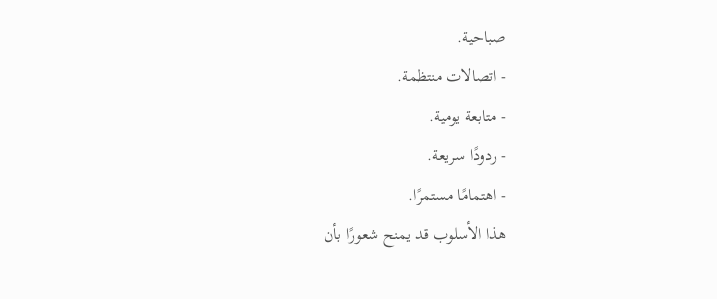صباحية.
- اتصالات منتظمة.
- متابعة يومية.
- ردودًا سريعة.
- اهتمامًا مستمرًا.
هذا الأسلوب قد يمنح شعورًا بأن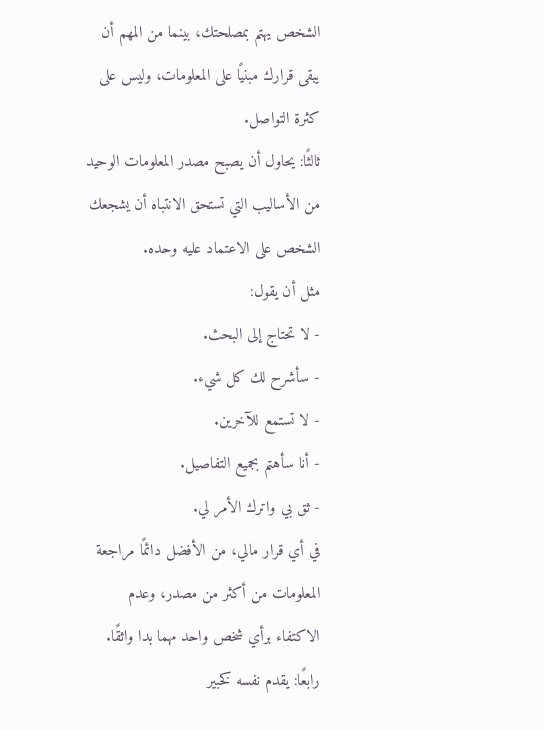الشخص يهتم بمصلحتك، بينما من المهم أن يبقى قرارك مبنيًا على المعلومات، وليس على كثرة التواصل.
ثالثًا: يحاول أن يصبح مصدر المعلومات الوحيد
من الأساليب التي تستحق الانتباه أن يشجعك الشخص على الاعتماد عليه وحده.
مثل أن يقول:
- لا تحتاج إلى البحث.
- سأشرح لك كل شيء.
- لا تستمع للآخرين.
- أنا سأهتم بجميع التفاصيل.
- ثق بي واترك الأمر لي.
في أي قرار مالي، من الأفضل دائمًا مراجعة المعلومات من أكثر من مصدر، وعدم الاكتفاء برأي شخص واحد مهما بدا واثقًا.
رابعًا: يقدم نفسه كخبير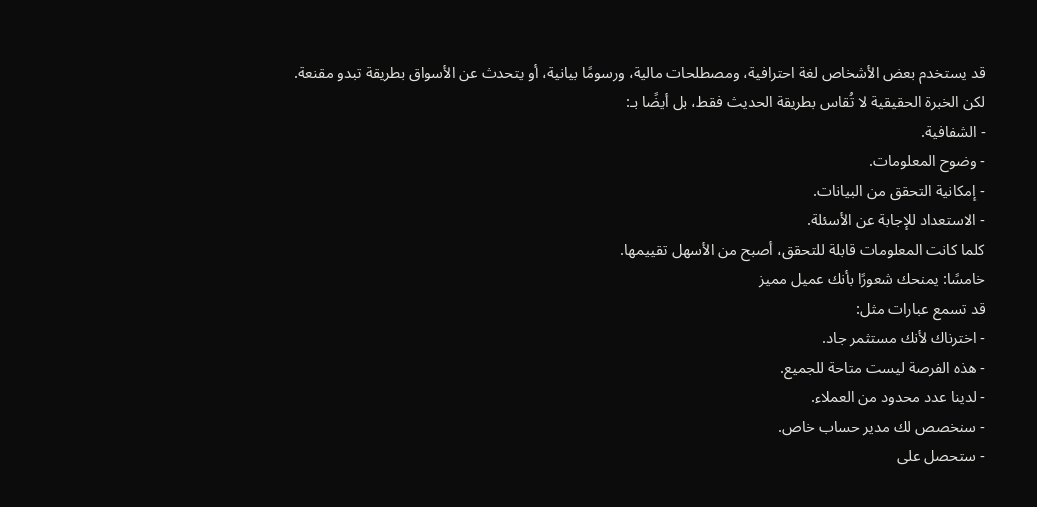قد يستخدم بعض الأشخاص لغة احترافية، ومصطلحات مالية، ورسومًا بيانية، أو يتحدث عن الأسواق بطريقة تبدو مقنعة.
لكن الخبرة الحقيقية لا تُقاس بطريقة الحديث فقط، بل أيضًا بـ:
- الشفافية.
- وضوح المعلومات.
- إمكانية التحقق من البيانات.
- الاستعداد للإجابة عن الأسئلة.
كلما كانت المعلومات قابلة للتحقق، أصبح من الأسهل تقييمها.
خامسًا: يمنحك شعورًا بأنك عميل مميز
قد تسمع عبارات مثل:
- اخترناك لأنك مستثمر جاد.
- هذه الفرصة ليست متاحة للجميع.
- لدينا عدد محدود من العملاء.
- سنخصص لك مدير حساب خاص.
- ستحصل على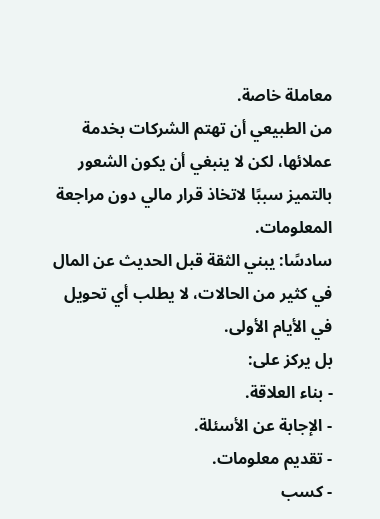معاملة خاصة.
من الطبيعي أن تهتم الشركات بخدمة عملائها، لكن لا ينبغي أن يكون الشعور بالتميز سببًا لاتخاذ قرار مالي دون مراجعة المعلومات.
سادسًا: يبني الثقة قبل الحديث عن المال
في كثير من الحالات، لا يطلب أي تحويل في الأيام الأولى.
بل يركز على:
- بناء العلاقة.
- الإجابة عن الأسئلة.
- تقديم معلومات.
- كسب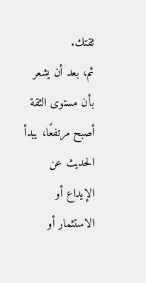ثقتك.
ثم، بعد أن يشعر بأن مستوى الثقة أصبح مرتفعًا، يبدأ الحديث عن الإيداع أو الاستثمار أو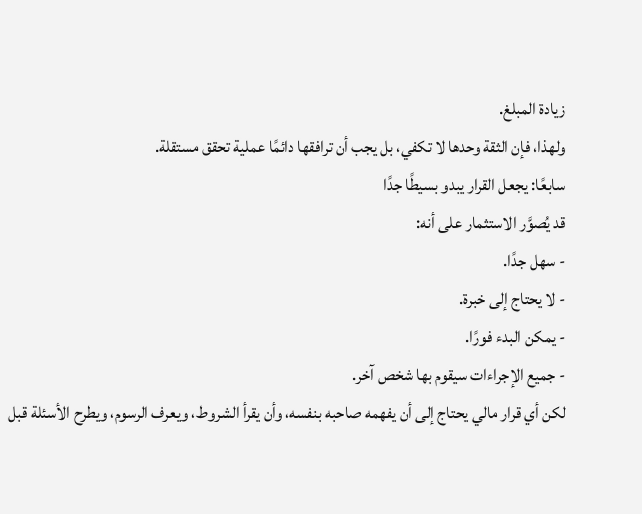زيادة المبلغ.
ولهذا، فإن الثقة وحدها لا تكفي، بل يجب أن ترافقها دائمًا عملية تحقق مستقلة.
سابعًا: يجعل القرار يبدو بسيطًا جدًا
قد يُصوَّر الاستثمار على أنه:
- سهل جدًا.
- لا يحتاج إلى خبرة.
- يمكن البدء فورًا.
- جميع الإجراءات سيقوم بها شخص آخر.
لكن أي قرار مالي يحتاج إلى أن يفهمه صاحبه بنفسه، وأن يقرأ الشروط، ويعرف الرسوم، ويطرح الأسئلة قبل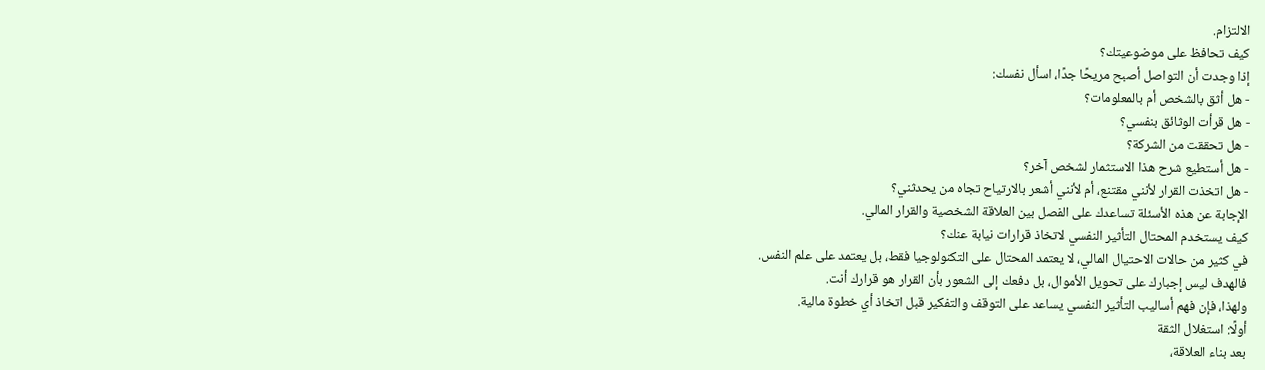الالتزام.
كيف تحافظ على موضوعيتك؟
إذا وجدت أن التواصل أصبح مريحًا جدًا، اسأل نفسك:
- هل أثق بالشخص أم بالمعلومات؟
- هل قرأت الوثائق بنفسي؟
- هل تحققت من الشركة؟
- هل أستطيع شرح هذا الاستثمار لشخص آخر؟
- هل اتخذت القرار لأنني مقتنع، أم لأنني أشعر بالارتياح تجاه من يحدثني؟
الإجابة عن هذه الأسئلة تساعدك على الفصل بين العلاقة الشخصية والقرار المالي.
كيف يستخدم المحتال التأثير النفسي لاتخاذ قرارات نيابة عنك؟
في كثير من حالات الاحتيال المالي، لا يعتمد المحتال على التكنولوجيا فقط، بل يعتمد على علم النفس.
فالهدف ليس إجبارك على تحويل الأموال، بل دفعك إلى الشعور بأن القرار هو قرارك أنت.
ولهذا، فإن فهم أساليب التأثير النفسي يساعد على التوقف والتفكير قبل اتخاذ أي خطوة مالية.
أولًا: استغلال الثقة
بعد بناء العلاقة،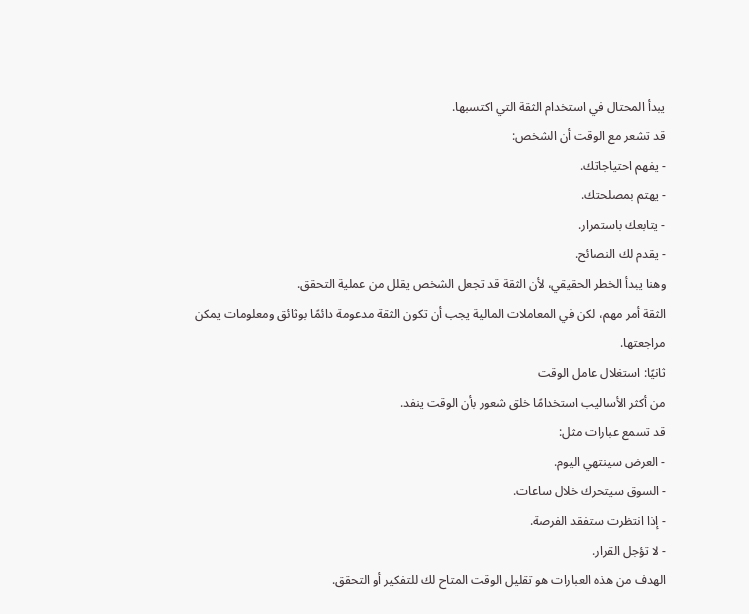يبدأ المحتال في استخدام الثقة التي اكتسبها.
قد تشعر مع الوقت أن الشخص:
- يفهم احتياجاتك.
- يهتم بمصلحتك.
- يتابعك باستمرار.
- يقدم لك النصائح.
وهنا يبدأ الخطر الحقيقي، لأن الثقة قد تجعل الشخص يقلل من عملية التحقق.
الثقة أمر مهم، لكن في المعاملات المالية يجب أن تكون الثقة مدعومة دائمًا بوثائق ومعلومات يمكن مراجعتها.
ثانيًا: استغلال عامل الوقت
من أكثر الأساليب استخدامًا خلق شعور بأن الوقت ينفد.
قد تسمع عبارات مثل:
- العرض سينتهي اليوم.
- السوق سيتحرك خلال ساعات.
- إذا انتظرت ستفقد الفرصة.
- لا تؤجل القرار.
الهدف من هذه العبارات هو تقليل الوقت المتاح لك للتفكير أو التحقق.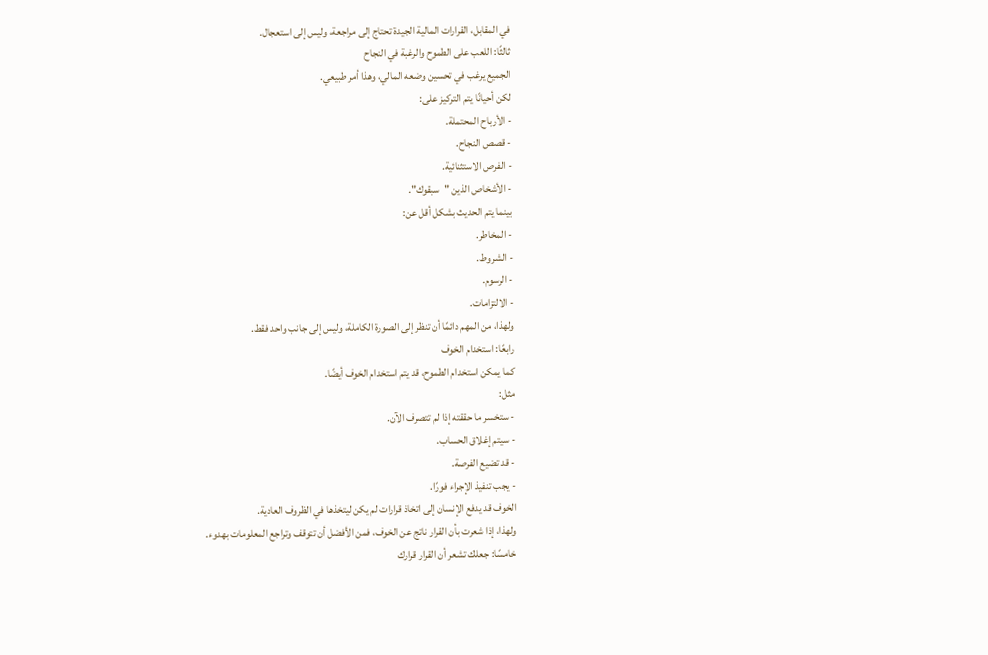في المقابل، القرارات المالية الجيدة تحتاج إلى مراجعة، وليس إلى استعجال.
ثالثًا: اللعب على الطموح والرغبة في النجاح
الجميع يرغب في تحسين وضعه المالي، وهذا أمر طبيعي.
لكن أحيانًا يتم التركيز على:
- الأرباح المحتملة.
- قصص النجاح.
- الفرص الاستثنائية.
- الأشخاص الذين "سبقوك".
بينما يتم الحديث بشكل أقل عن:
- المخاطر.
- الشروط.
- الرسوم.
- الالتزامات.
ولهذا، من المهم دائمًا أن تنظر إلى الصورة الكاملة، وليس إلى جانب واحد فقط.
رابعًا: استخدام الخوف
كما يمكن استخدام الطموح، قد يتم استخدام الخوف أيضًا.
مثل:
- ستخسر ما حققته إذا لم تتصرف الآن.
- سيتم إغلاق الحساب.
- قد تضيع الفرصة.
- يجب تنفيذ الإجراء فورًا.
الخوف قد يدفع الإنسان إلى اتخاذ قرارات لم يكن ليتخذها في الظروف العادية.
ولهذا، إذا شعرت بأن القرار ناتج عن الخوف، فمن الأفضل أن تتوقف وتراجع المعلومات بهدوء.
خامسًا: جعلك تشعر أن القرار قرارك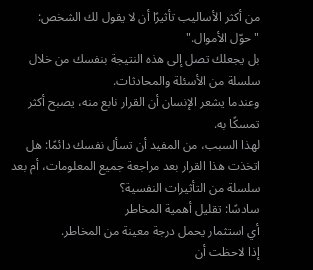من أكثر الأساليب تأثيرًا أن لا يقول لك الشخص: "حوّل الأموال."
بل يجعلك تصل إلى هذه النتيجة بنفسك من خلال سلسلة من الأسئلة والمحادثات.
وعندما يشعر الإنسان أن القرار نابع منه، يصبح أكثر تمسكًا به.
لهذا السبب، من المفيد أن تسأل نفسك دائمًا: هل اتخذت هذا القرار بعد مراجعة جميع المعلومات، أم بعد سلسلة من التأثيرات النفسية؟
سادسًا: تقليل أهمية المخاطر
أي استثمار يحمل درجة معينة من المخاطر.
إذا لاحظت أن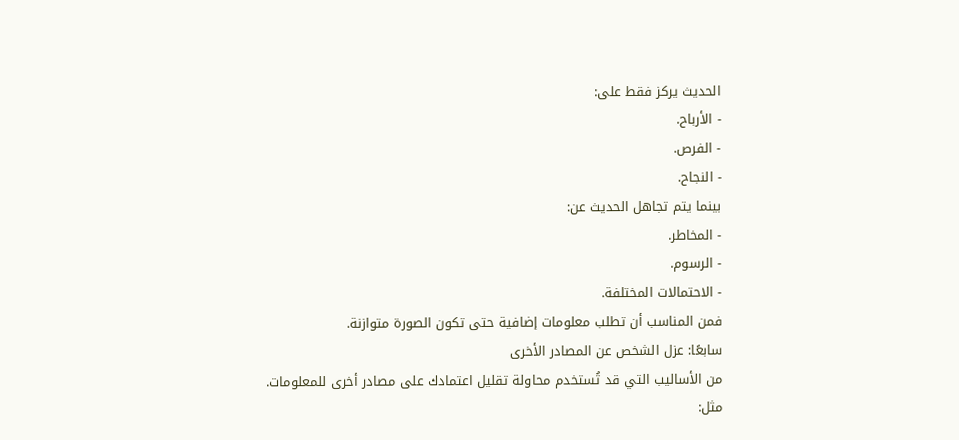الحديث يركز فقط على:
- الأرباح.
- الفرص.
- النجاح.
بينما يتم تجاهل الحديث عن:
- المخاطر.
- الرسوم.
- الاحتمالات المختلفة.
فمن المناسب أن تطلب معلومات إضافية حتى تكون الصورة متوازنة.
سابعًا: عزل الشخص عن المصادر الأخرى
من الأساليب التي قد تُستخدم محاولة تقليل اعتمادك على مصادر أخرى للمعلومات.
مثل: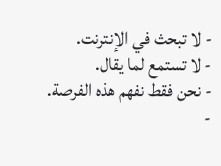- لا تبحث في الإنترنت.
- لا تستمع لما يقال.
- نحن فقط نفهم هذه الفرصة.
-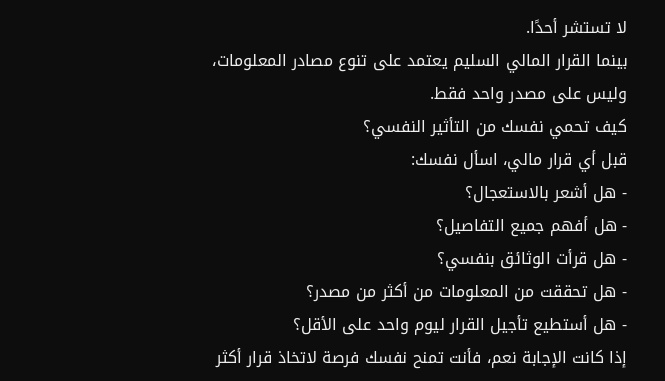لا تستشر أحدًا.
بينما القرار المالي السليم يعتمد على تنوع مصادر المعلومات، وليس على مصدر واحد فقط.
كيف تحمي نفسك من التأثير النفسي؟
قبل أي قرار مالي، اسأل نفسك:
- هل أشعر بالاستعجال؟
- هل أفهم جميع التفاصيل؟
- هل قرأت الوثائق بنفسي؟
- هل تحققت من المعلومات من أكثر من مصدر؟
- هل أستطيع تأجيل القرار ليوم واحد على الأقل؟
إذا كانت الإجابة نعم، فأنت تمنح نفسك فرصة لاتخاذ قرار أكثر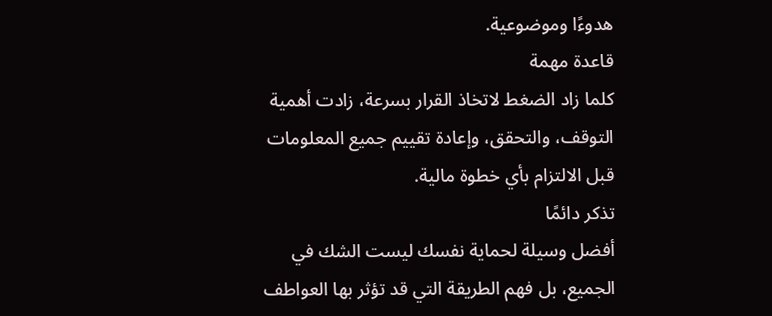هدوءًا وموضوعية.
قاعدة مهمة
كلما زاد الضغط لاتخاذ القرار بسرعة، زادت أهمية التوقف، والتحقق، وإعادة تقييم جميع المعلومات قبل الالتزام بأي خطوة مالية.
تذكر دائمًا
أفضل وسيلة لحماية نفسك ليست الشك في الجميع، بل فهم الطريقة التي قد تؤثر بها العواطف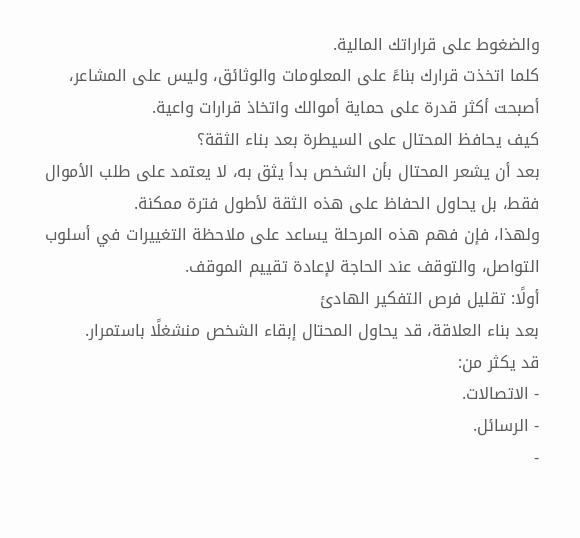والضغوط على قراراتك المالية.
كلما اتخذت قرارك بناءً على المعلومات والوثائق، وليس على المشاعر، أصبحت أكثر قدرة على حماية أموالك واتخاذ قرارات واعية.
كيف يحافظ المحتال على السيطرة بعد بناء الثقة؟
بعد أن يشعر المحتال بأن الشخص بدأ يثق به، لا يعتمد على طلب الأموال فقط، بل يحاول الحفاظ على هذه الثقة لأطول فترة ممكنة.
ولهذا، فإن فهم هذه المرحلة يساعد على ملاحظة التغييرات في أسلوب التواصل، والتوقف عند الحاجة لإعادة تقييم الموقف.
أولًا: تقليل فرص التفكير الهادئ
بعد بناء العلاقة، قد يحاول المحتال إبقاء الشخص منشغلًا باستمرار.
قد يكثر من:
- الاتصالات.
- الرسائل.
-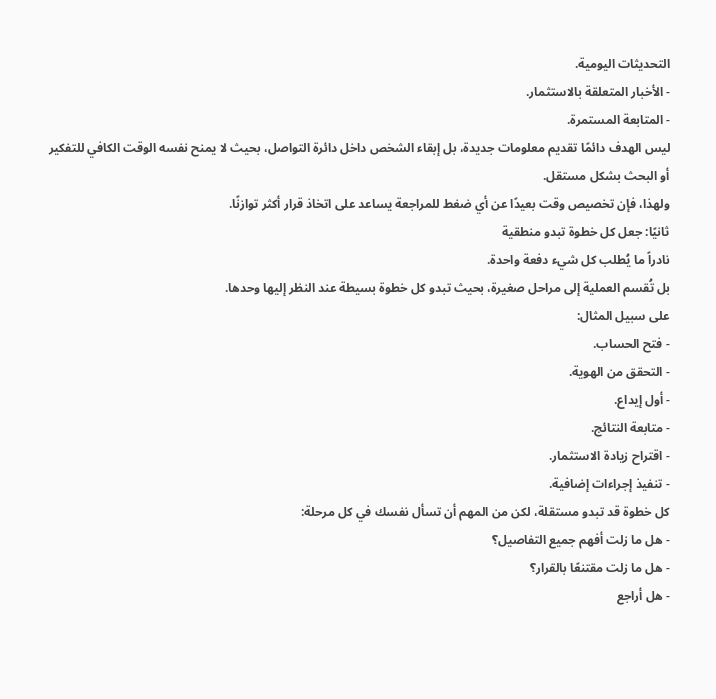التحديثات اليومية.
- الأخبار المتعلقة بالاستثمار.
- المتابعة المستمرة.
ليس الهدف دائمًا تقديم معلومات جديدة، بل إبقاء الشخص داخل دائرة التواصل، بحيث لا يمنح نفسه الوقت الكافي للتفكير أو البحث بشكل مستقل.
ولهذا، فإن تخصيص وقت بعيدًا عن أي ضغط للمراجعة يساعد على اتخاذ قرار أكثر توازنًا.
ثانيًا: جعل كل خطوة تبدو منطقية
نادراً ما يُطلب كل شيء دفعة واحدة.
بل تُقسم العملية إلى مراحل صغيرة، بحيث تبدو كل خطوة بسيطة عند النظر إليها وحدها.
على سبيل المثال:
- فتح الحساب.
- التحقق من الهوية.
- أول إيداع.
- متابعة النتائج.
- اقتراح زيادة الاستثمار.
- تنفيذ إجراءات إضافية.
كل خطوة قد تبدو مستقلة، لكن من المهم أن تسأل نفسك في كل مرحلة:
- هل ما زلت أفهم جميع التفاصيل؟
- هل ما زلت مقتنعًا بالقرار؟
- هل أراجع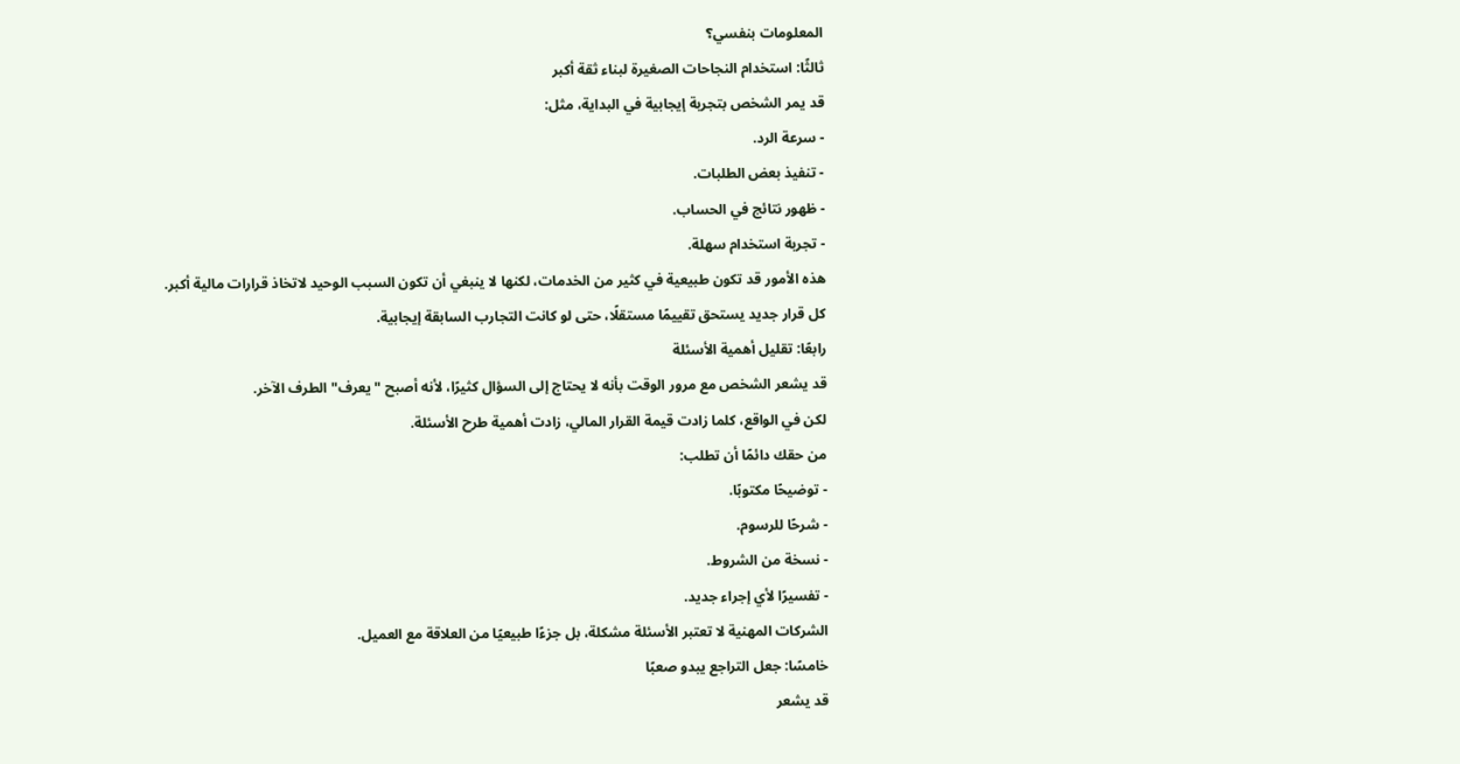المعلومات بنفسي؟
ثالثًا: استخدام النجاحات الصغيرة لبناء ثقة أكبر
قد يمر الشخص بتجربة إيجابية في البداية، مثل:
- سرعة الرد.
- تنفيذ بعض الطلبات.
- ظهور نتائج في الحساب.
- تجربة استخدام سهلة.
هذه الأمور قد تكون طبيعية في كثير من الخدمات، لكنها لا ينبغي أن تكون السبب الوحيد لاتخاذ قرارات مالية أكبر.
كل قرار جديد يستحق تقييمًا مستقلًا، حتى لو كانت التجارب السابقة إيجابية.
رابعًا: تقليل أهمية الأسئلة
قد يشعر الشخص مع مرور الوقت بأنه لا يحتاج إلى السؤال كثيرًا، لأنه أصبح "يعرف" الطرف الآخر.
لكن في الواقع، كلما زادت قيمة القرار المالي، زادت أهمية طرح الأسئلة.
من حقك دائمًا أن تطلب:
- توضيحًا مكتوبًا.
- شرحًا للرسوم.
- نسخة من الشروط.
- تفسيرًا لأي إجراء جديد.
الشركات المهنية لا تعتبر الأسئلة مشكلة، بل جزءًا طبيعيًا من العلاقة مع العميل.
خامسًا: جعل التراجع يبدو صعبًا
قد يشعر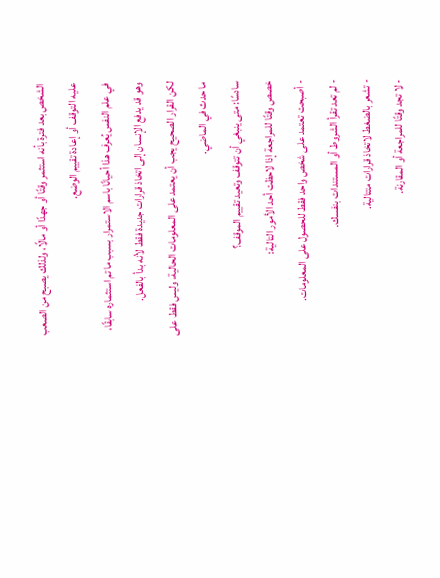الشخص بعد فترة بأنه استثمر وقتًا أو جهدًا أو مالًا، ولذلك يصبح من الصعب عليه التوقف أو إعادة تقييم الوضع.
في علم النفس يُعرف هذا أحيانًا باسم الاستمرار بسبب ما تم استثماره سابقًا، وهو قد يدفع الإنسان إلى اتخاذ قرارات جديدة فقط لأنه بدأ بالفعل.
لكن القرار الصحيح يجب أن يعتمد على المعلومات الحالية، وليس فقط على ما حدث في الماضي.
سادسًا: متى ينبغي أن تتوقف وتعيد تقييم الموقف؟
خصص وقتًا للمراجعة إذا لاحظت أحد الأمور التالية:
- أصبحت تعتمد على شخص واحد فقط للحصول على المعلومات.
- لم تعد تقرأ الشروط أو المستندات بنفسك.
- تشعر بالضغط لاتخاذ قرارات متتالية.
- لا تجد وقتًا للمراجعة أو المقارنة.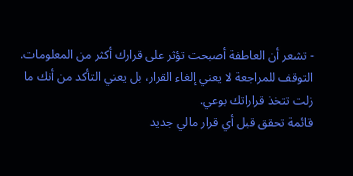- تشعر أن العاطفة أصبحت تؤثر على قرارك أكثر من المعلومات.
التوقف للمراجعة لا يعني إلغاء القرار، بل يعني التأكد من أنك ما زلت تتخذ قراراتك بوعي.
قائمة تحقق قبل أي قرار مالي جديد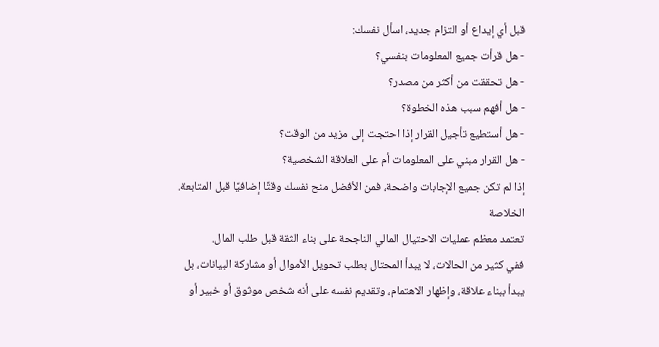قبل أي إيداع أو التزام جديد، اسأل نفسك:
- هل قرأت جميع المعلومات بنفسي؟
- هل تحققت من أكثر من مصدر؟
- هل أفهم سبب هذه الخطوة؟
- هل أستطيع تأجيل القرار إذا احتجت إلى مزيد من الوقت؟
- هل القرار مبني على المعلومات أم على العلاقة الشخصية؟
إذا لم تكن جميع الإجابات واضحة، فمن الأفضل منح نفسك وقتًا إضافيًا قبل المتابعة.
الخلاصة
تعتمد معظم عمليات الاحتيال المالي الناجحة على بناء الثقة قبل طلب المال.
ففي كثير من الحالات، لا يبدأ المحتال بطلب تحويل الأموال أو مشاركة البيانات، بل يبدأ ببناء علاقة، وإظهار الاهتمام، وتقديم نفسه على أنه شخص موثوق أو خبير أو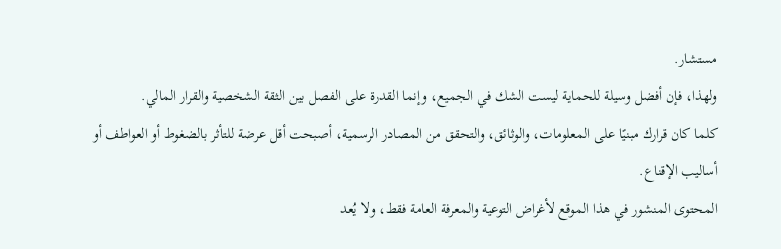مستشار.
ولهذا، فإن أفضل وسيلة للحماية ليست الشك في الجميع، وإنما القدرة على الفصل بين الثقة الشخصية والقرار المالي.
كلما كان قرارك مبنيًا على المعلومات، والوثائق، والتحقق من المصادر الرسمية، أصبحت أقل عرضة للتأثر بالضغوط أو العواطف أو أساليب الإقناع.
المحتوى المنشور في هذا الموقع لأغراض التوعية والمعرفة العامة فقط، ولا يُعد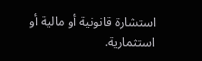استشارة قانونية أو مالية أو استثمارية.